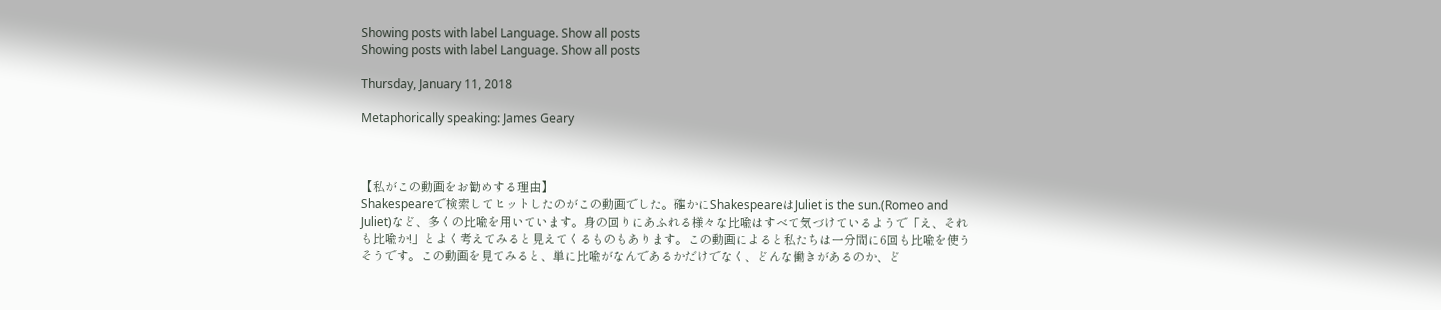Showing posts with label Language. Show all posts
Showing posts with label Language. Show all posts

Thursday, January 11, 2018

Metaphorically speaking: James Geary



【私がこの動画をお勧めする理由】
Shakespeareで検索してヒットしたのがこの動画でした。確かにShakespeareはJuliet is the sun.(Romeo and Juliet)など、多くの比喩を用いています。身の回りにあふれる様々な比喩はすべて気づけているようで「え、それも比喩か!」とよく考えてみると見えてくるものもあります。この動画によると私たちは一分間に6回も比喩を使うそうです。この動画を見てみると、単に比喩がなんであるかだけでなく、どんな働きがあるのか、ど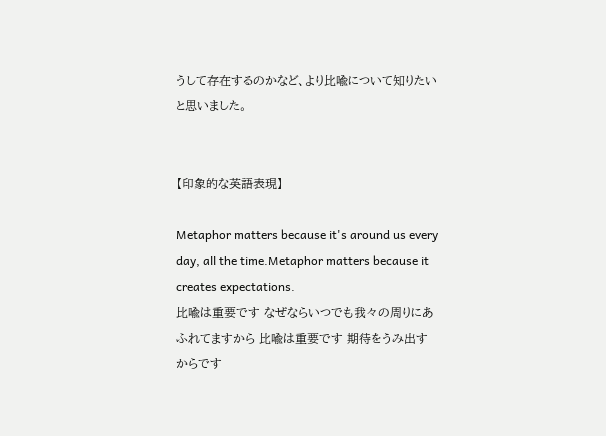うして存在するのかなど、より比喩について知りたいと思いました。


【印象的な英語表現】

Metaphor matters because it's around us every day, all the time.Metaphor matters because it creates expectations.
比喩は重要です なぜならいつでも我々の周りにあふれてますから 比喩は重要です 期待をうみ出すからです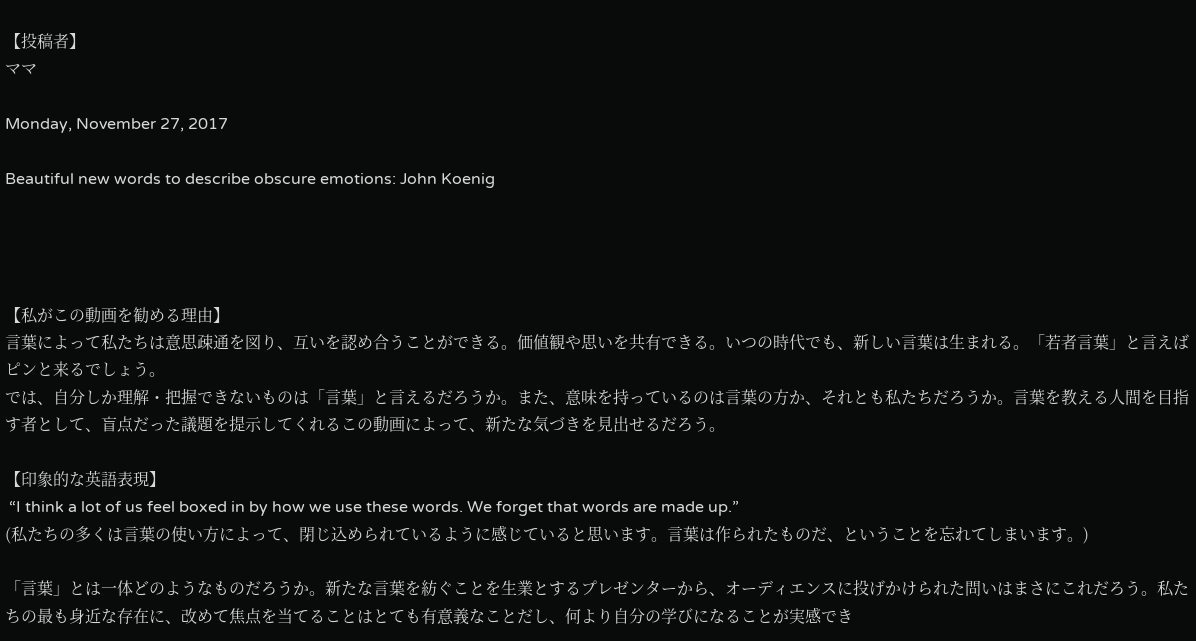【投稿者】
ママ

Monday, November 27, 2017

Beautiful new words to describe obscure emotions: John Koenig




【私がこの動画を勧める理由】
言葉によって私たちは意思疎通を図り、互いを認め合うことができる。価値観や思いを共有できる。いつの時代でも、新しい言葉は生まれる。「若者言葉」と言えばピンと来るでしょう。
では、自分しか理解・把握できないものは「言葉」と言えるだろうか。また、意味を持っているのは言葉の方か、それとも私たちだろうか。言葉を教える人間を目指す者として、盲点だった議題を提示してくれるこの動画によって、新たな気づきを見出せるだろう。

【印象的な英語表現】
 “I think a lot of us feel boxed in by how we use these words. We forget that words are made up.”
(私たちの多くは言葉の使い方によって、閉じ込められているように感じていると思います。言葉は作られたものだ、ということを忘れてしまいます。)

「言葉」とは一体どのようなものだろうか。新たな言葉を紡ぐことを生業とするプレゼンターから、オーディエンスに投げかけられた問いはまさにこれだろう。私たちの最も身近な存在に、改めて焦点を当てることはとても有意義なことだし、何より自分の学びになることが実感でき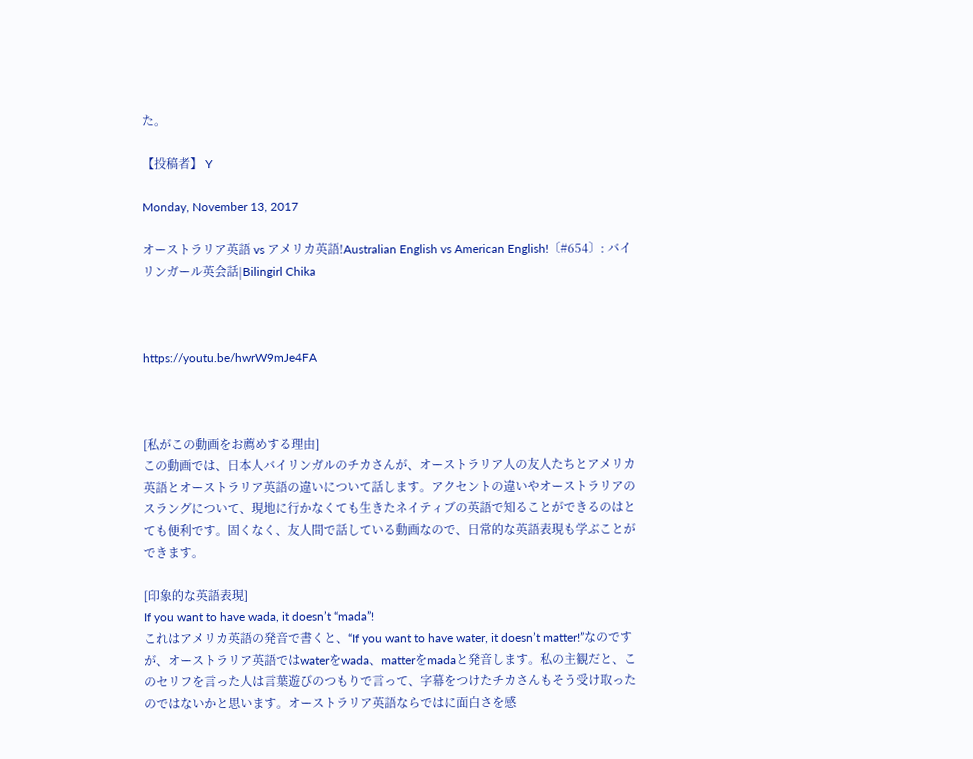た。

【投稿者】 Y

Monday, November 13, 2017

オーストラリア英語 vs アメリカ英語!Australian English vs American English!〔#654〕: バイリンガール英会話|Bilingirl Chika



https://youtu.be/hwrW9mJe4FA



[私がこの動画をお薦めする理由]
この動画では、日本人バイリンガルのチカさんが、オーストラリア人の友人たちとアメリカ英語とオーストラリア英語の違いについて話します。アクセントの違いやオーストラリアのスラングについて、現地に行かなくても生きたネイティブの英語で知ることができるのはとても便利です。固くなく、友人間で話している動画なので、日常的な英語表現も学ぶことができます。

[印象的な英語表現]
If you want to have wada, it doesn’t “mada”!
これはアメリカ英語の発音で書くと、“If you want to have water, it doesn’t matter!”なのですが、オーストラリア英語ではwaterをwada、matterをmadaと発音します。私の主観だと、このセリフを言った人は言葉遊びのつもりで言って、字幕をつけたチカさんもそう受け取ったのではないかと思います。オーストラリア英語ならではに面白さを感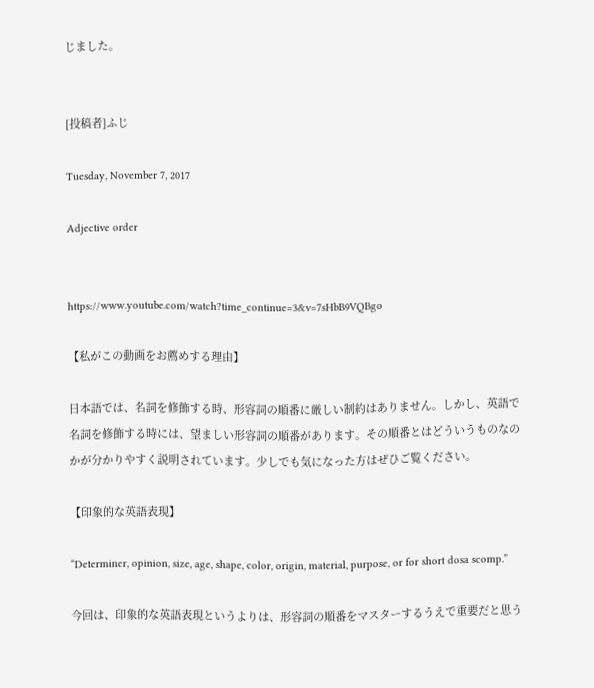じました。


[投稿者]ふじ

Tuesday, November 7, 2017

Adjective order


https://www.youtube.com/watch?time_continue=3&v=7sHbB9VQBgo

【私がこの動画をお薦めする理由】

日本語では、名詞を修飾する時、形容詞の順番に厳しい制約はありません。しかし、英語で名詞を修飾する時には、望ましい形容詞の順番があります。その順番とはどういうものなのかが分かりやすく説明されています。少しでも気になった方はぜひご覧ください。

【印象的な英語表現】

“Determiner, opinion, size, age, shape, color, origin, material, purpose, or for short dosa scomp.”

今回は、印象的な英語表現というよりは、形容詞の順番をマスターするうえで重要だと思う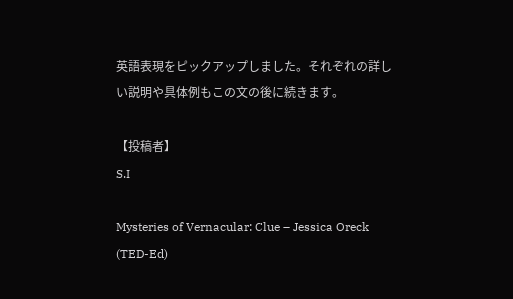英語表現をピックアップしました。それぞれの詳しい説明や具体例もこの文の後に続きます。

【投稿者】
S.I

Mysteries of Vernacular: Clue – Jessica Oreck (TED-Ed)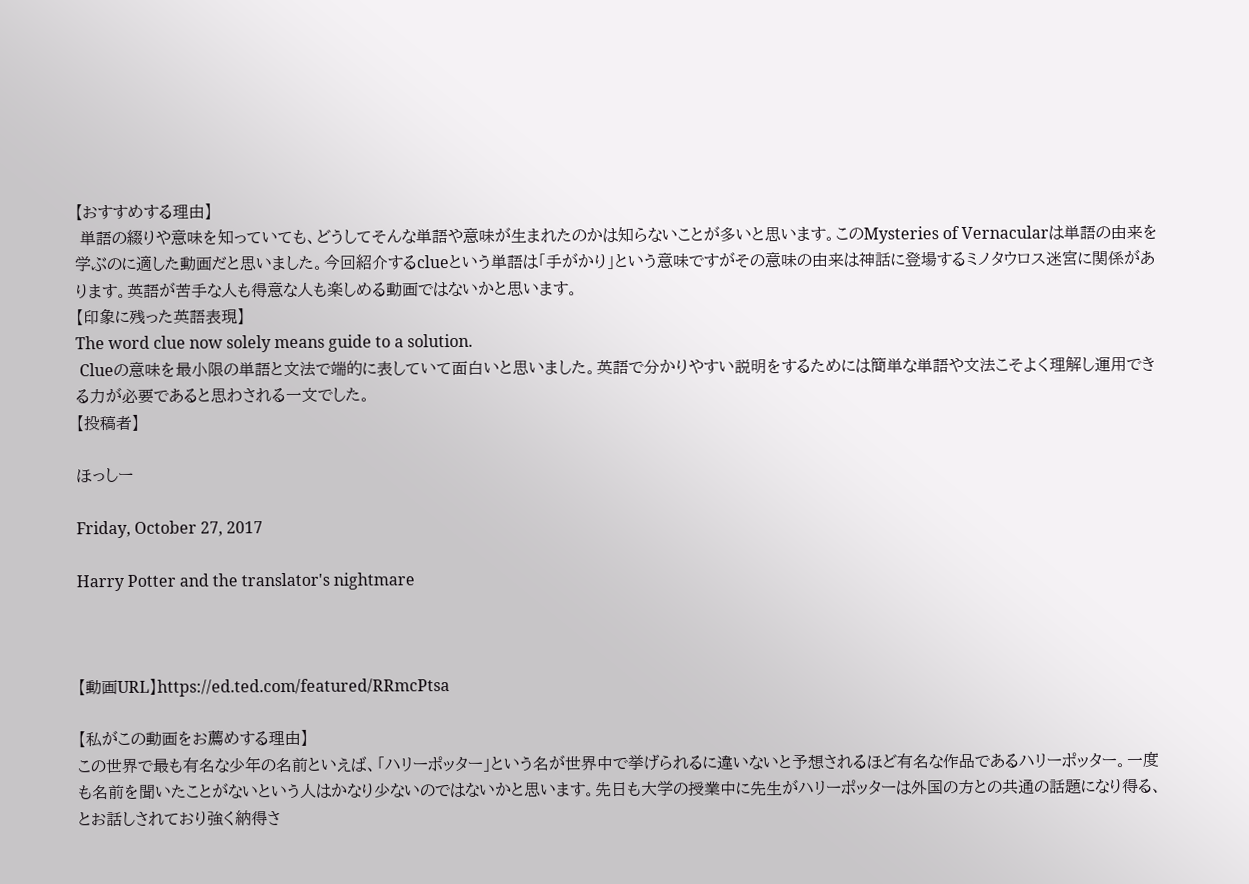【おすすめする理由】
 単語の綴りや意味を知っていても、どうしてそんな単語や意味が生まれたのかは知らないことが多いと思います。このMysteries of Vernacularは単語の由来を学ぶのに適した動画だと思いました。今回紹介するclueという単語は「手がかり」という意味ですがその意味の由来は神話に登場するミノタウロス迷宮に関係があります。英語が苦手な人も得意な人も楽しめる動画ではないかと思います。
【印象に残った英語表現】
The word clue now solely means guide to a solution.
 Clueの意味を最小限の単語と文法で端的に表していて面白いと思いました。英語で分かりやすい説明をするためには簡単な単語や文法こそよく理解し運用できる力が必要であると思わされる一文でした。
【投稿者】

ほっしー

Friday, October 27, 2017

Harry Potter and the translator's nightmare



【動画URL】https://ed.ted.com/featured/RRmcPtsa

【私がこの動画をお薦めする理由】
この世界で最も有名な少年の名前といえば、「ハリーポッター」という名が世界中で挙げられるに違いないと予想されるほど有名な作品であるハリーポッター。一度も名前を聞いたことがないという人はかなり少ないのではないかと思います。先日も大学の授業中に先生がハリーポッターは外国の方との共通の話題になり得る、とお話しされており強く納得さ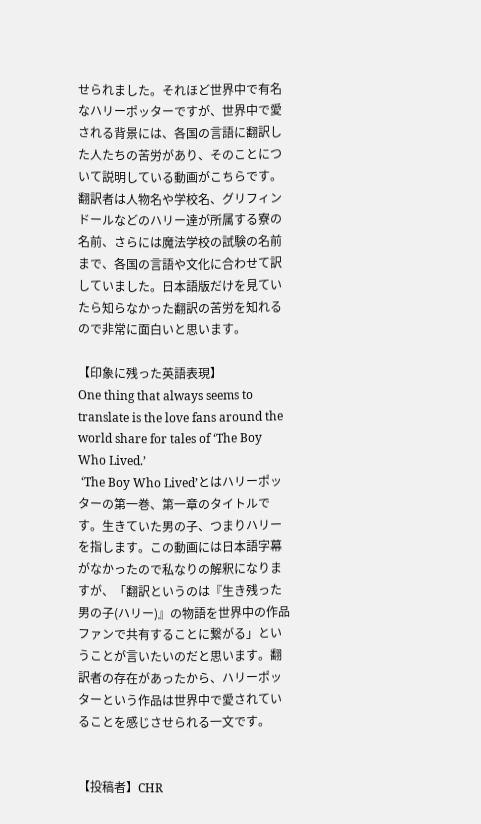せられました。それほど世界中で有名なハリーポッターですが、世界中で愛される背景には、各国の言語に翻訳した人たちの苦労があり、そのことについて説明している動画がこちらです。翻訳者は人物名や学校名、グリフィンドールなどのハリー達が所属する寮の名前、さらには魔法学校の試験の名前まで、各国の言語や文化に合わせて訳していました。日本語版だけを見ていたら知らなかった翻訳の苦労を知れるので非常に面白いと思います。

【印象に残った英語表現】
One thing that always seems to translate is the love fans around the world share for tales of ‘The Boy Who Lived.’
 ‘The Boy Who Lived’とはハリーポッターの第一巻、第一章のタイトルです。生きていた男の子、つまりハリーを指します。この動画には日本語字幕がなかったので私なりの解釈になりますが、「翻訳というのは『生き残った男の子(ハリー)』の物語を世界中の作品ファンで共有することに繋がる」ということが言いたいのだと思います。翻訳者の存在があったから、ハリーポッターという作品は世界中で愛されていることを感じさせられる一文です。


【投稿者】CHR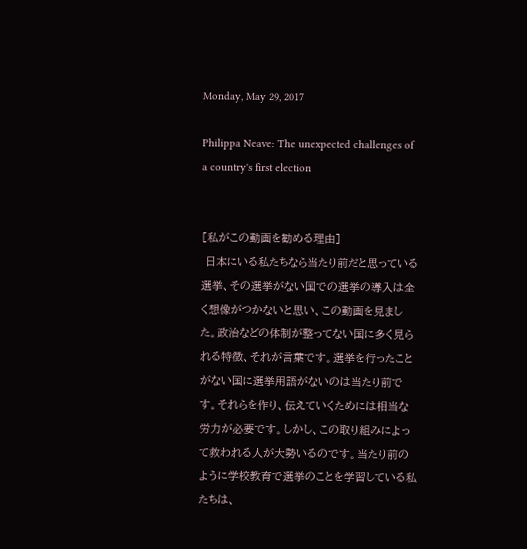Monday, May 29, 2017

Philippa Neave: The unexpected challenges of a country's first election


[私がこの動画を勧める理由]
 日本にいる私たちなら当たり前だと思っている選挙、その選挙がない国での選挙の導入は全く想像がつかないと思い、この動画を見ました。政治などの体制が整ってない国に多く見られる特徴、それが言葉です。選挙を行ったことがない国に選挙用語がないのは当たり前です。それらを作り、伝えていくためには相当な労力が必要です。しかし、この取り組みによって救われる人が大勢いるのです。当たり前のように学校教育で選挙のことを学習している私たちは、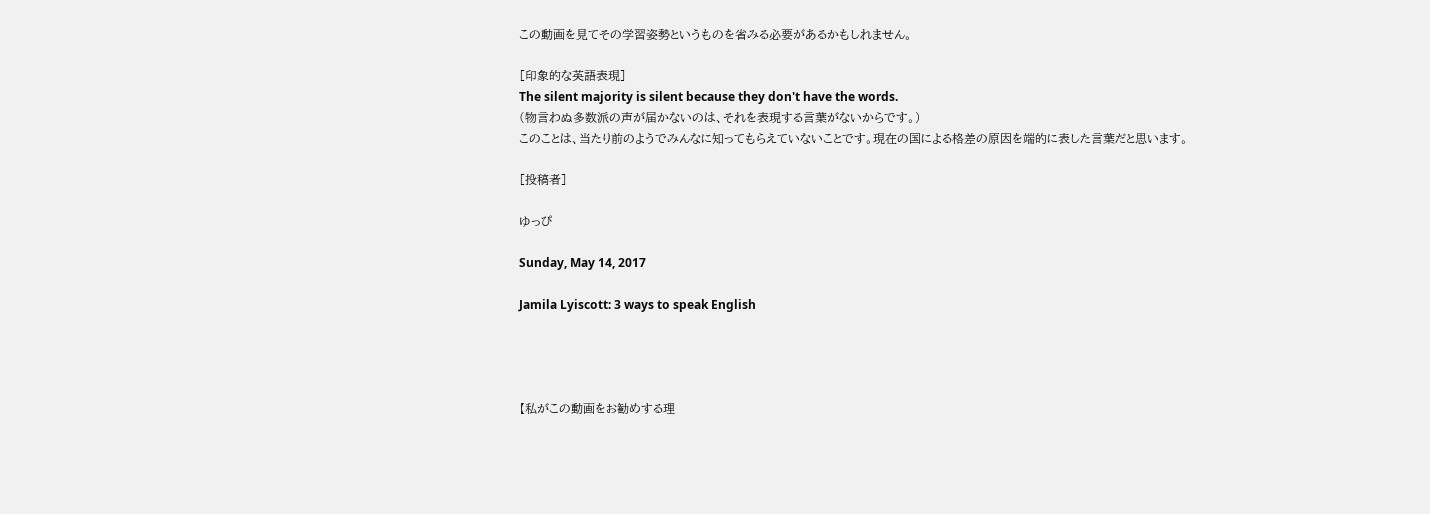この動画を見てその学習姿勢というものを省みる必要があるかもしれません。

[印象的な英語表現]
The silent majority is silent because they don't have the words.
(物言わぬ多数派の声が届かないのは、それを表現する言葉がないからです。)
このことは、当たり前のようでみんなに知ってもらえていないことです。現在の国による格差の原因を端的に表した言葉だと思います。

[投稿者]

ゆっぴ

Sunday, May 14, 2017

Jamila Lyiscott: 3 ways to speak English




【私がこの動画をお勧めする理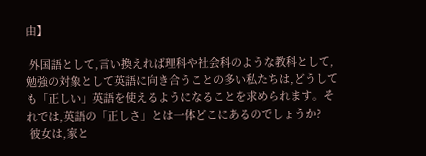由】

 外国語として,言い換えれば理科や社会科のような教科として,勉強の対象として英語に向き合うことの多い私たちは,どうしても「正しい」英語を使えるようになることを求められます。それでは,英語の「正しさ」とは一体どこにあるのでしょうか?
 彼女は,家と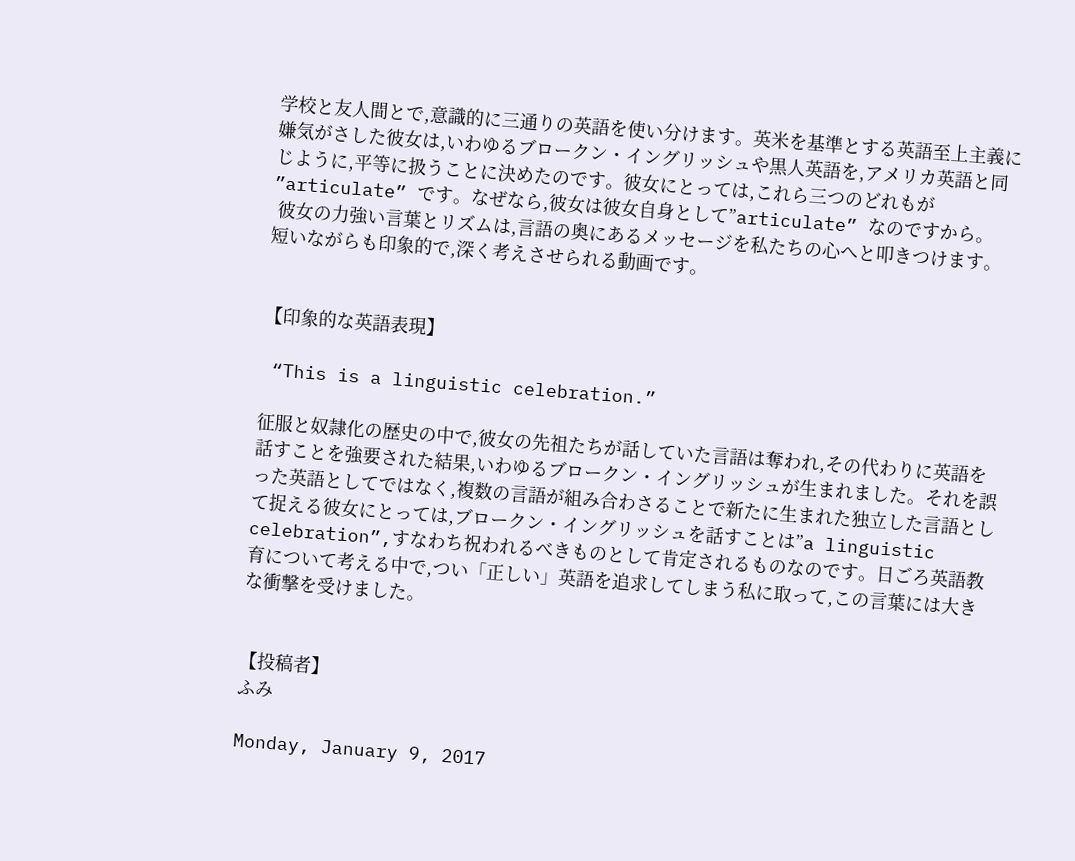学校と友人間とで,意識的に三通りの英語を使い分けます。英米を基準とする英語至上主義に嫌気がさした彼女は,いわゆるブロークン・イングリッシュや黒人英語を,アメリカ英語と同じように,平等に扱うことに決めたのです。彼女にとっては,これら三つのどれもが ”articulate” です。なぜなら,彼女は彼女自身として”articulate” なのですから。
 彼女の力強い言葉とリズムは,言語の奥にあるメッセージを私たちの心へと叩きつけます。短いながらも印象的で,深く考えさせられる動画です。


【印象的な英語表現】

 “This is a linguistic celebration.”

征服と奴隷化の歴史の中で,彼女の先祖たちが話していた言語は奪われ,その代わりに英語を話すことを強要された結果,いわゆるブロークン・イングリッシュが生まれました。それを誤った英語としてではなく,複数の言語が組み合わさることで新たに生まれた独立した言語として捉える彼女にとっては,ブロークン・イングリッシュを話すことは”a linguistic celebration”,すなわち祝われるべきものとして肯定されるものなのです。日ごろ英語教育について考える中で,つい「正しい」英語を追求してしまう私に取って,この言葉には大きな衝撃を受けました。


【投稿者】
ふみ

Monday, January 9, 2017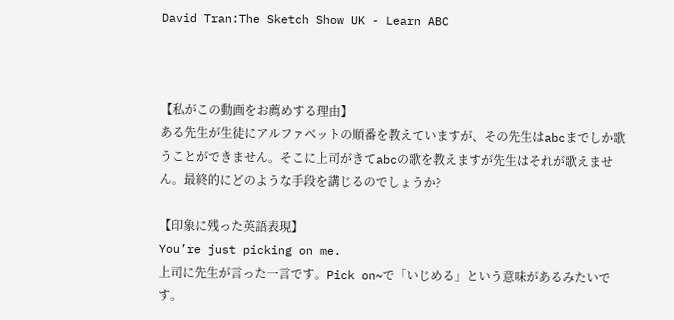David Tran:The Sketch Show UK - Learn ABC



【私がこの動画をお薦めする理由】
ある先生が生徒にアルファベットの順番を教えていますが、その先生はabcまでしか歌うことができません。そこに上司がきてabcの歌を教えますが先生はそれが歌えません。最終的にどのような手段を講じるのでしょうか?

【印象に残った英語表現】
You’re just picking on me.
上司に先生が言った一言です。Pick on~で「いじめる」という意味があるみたいです。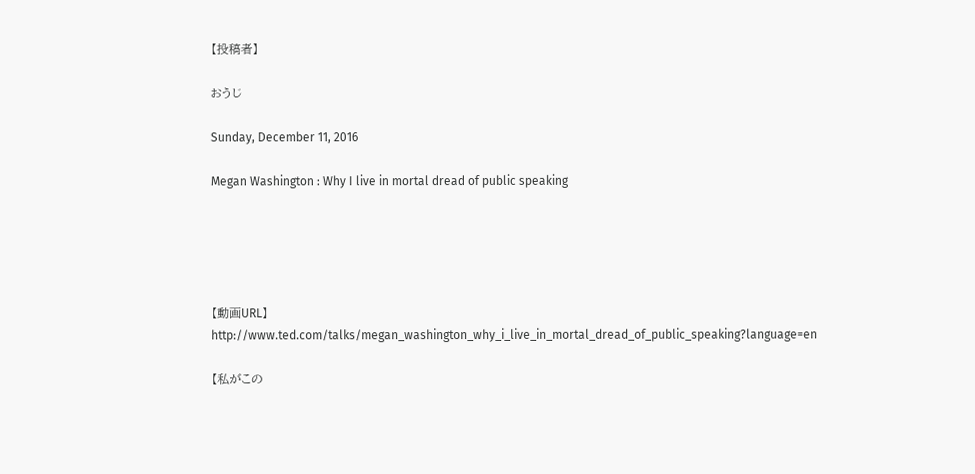【投稿者】

おうじ

Sunday, December 11, 2016

Megan Washington : Why I live in mortal dread of public speaking





【動画URL】
http://www.ted.com/talks/megan_washington_why_i_live_in_mortal_dread_of_public_speaking?language=en

【私がこの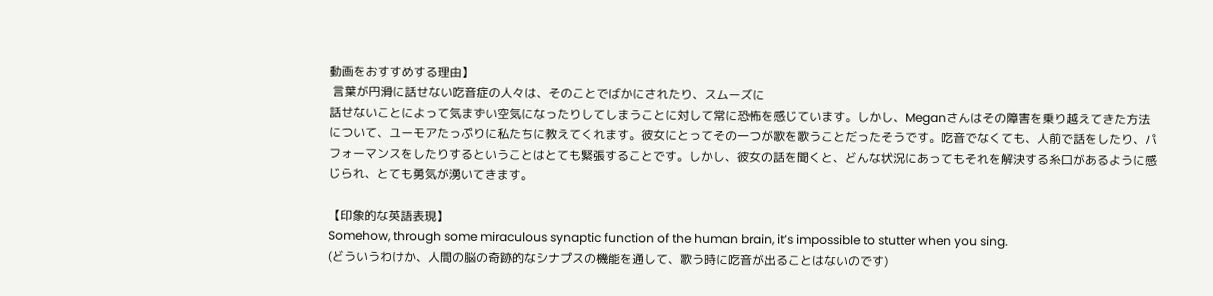動画をおすすめする理由】
 言葉が円滑に話せない吃音症の人々は、そのことでばかにされたり、スムーズに
話せないことによって気まずい空気になったりしてしまうことに対して常に恐怖を感じています。しかし、Meganさんはその障害を乗り越えてきた方法について、ユーモアたっぷりに私たちに教えてくれます。彼女にとってその一つが歌を歌うことだったそうです。吃音でなくても、人前で話をしたり、パフォーマンスをしたりするということはとても緊張することです。しかし、彼女の話を聞くと、どんな状況にあってもそれを解決する糸口があるように感じられ、とても勇気が湧いてきます。

【印象的な英語表現】
Somehow, through some miraculous synaptic function of the human brain, it’s impossible to stutter when you sing.
(どういうわけか、人間の脳の奇跡的なシナプスの機能を通して、歌う時に吃音が出ることはないのです)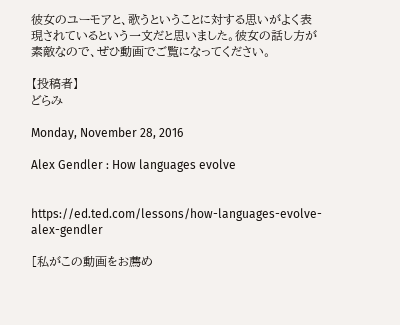彼女のユーモアと、歌うということに対する思いがよく表現されているという一文だと思いました。彼女の話し方が素敵なので、ぜひ動画でご覧になってください。

【投稿者】
どらみ

Monday, November 28, 2016

Alex Gendler : How languages evolve


https://ed.ted.com/lessons/how-languages-evolve-alex-gendler

[私がこの動画をお薦め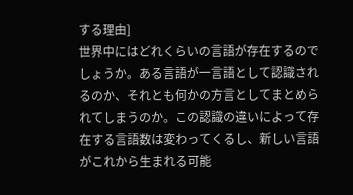する理由]
世界中にはどれくらいの言語が存在するのでしょうか。ある言語が一言語として認識されるのか、それとも何かの方言としてまとめられてしまうのか。この認識の違いによって存在する言語数は変わってくるし、新しい言語がこれから生まれる可能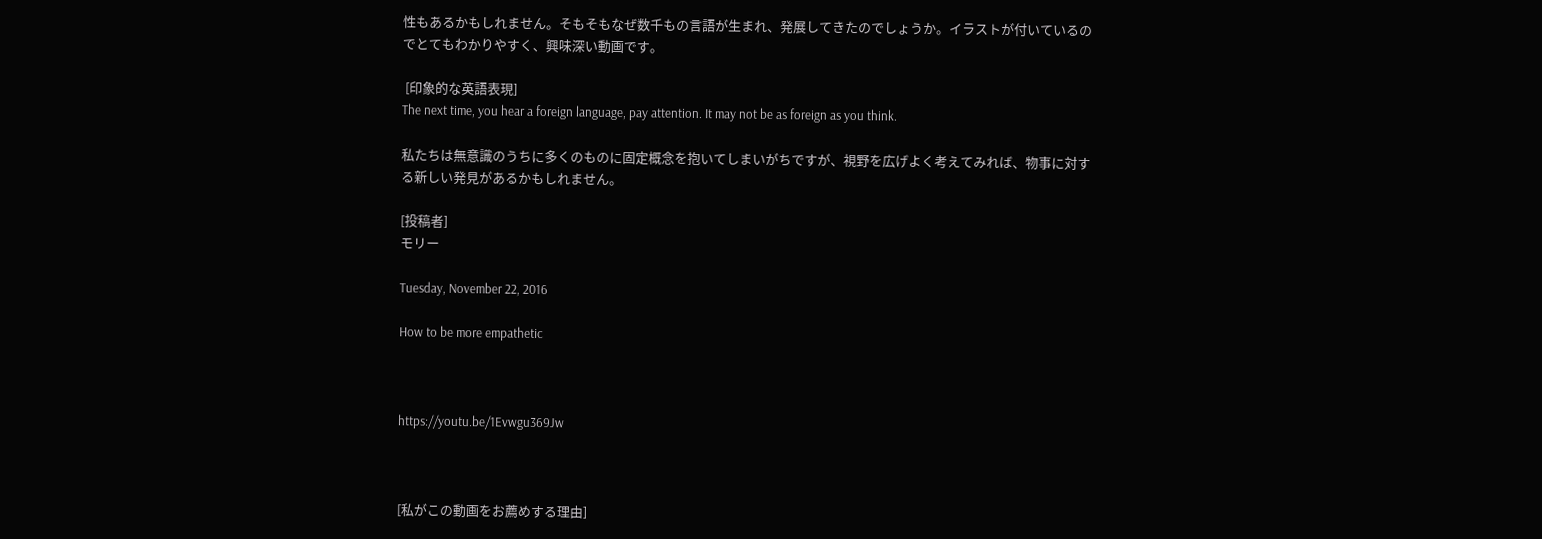性もあるかもしれません。そもそもなぜ数千もの言語が生まれ、発展してきたのでしょうか。イラストが付いているのでとてもわかりやすく、興味深い動画です。

 [印象的な英語表現]
The next time, you hear a foreign language, pay attention. It may not be as foreign as you think.

私たちは無意識のうちに多くのものに固定概念を抱いてしまいがちですが、視野を広げよく考えてみれば、物事に対する新しい発見があるかもしれません。

[投稿者]
モリー

Tuesday, November 22, 2016

How to be more empathetic



https://youtu.be/1Evwgu369Jw



[私がこの動画をお薦めする理由]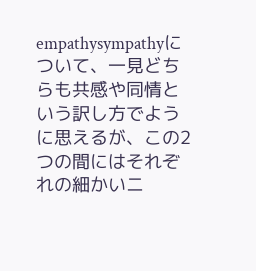empathysympathyについて、一見どちらも共感や同情という訳し方でように思えるが、この2つの間にはそれぞれの細かいニ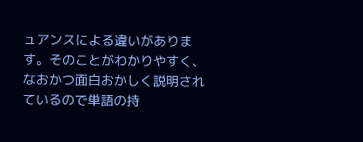ュアンスによる違いがあります。そのことがわかりやすく、なおかつ面白おかしく説明されているので単語の持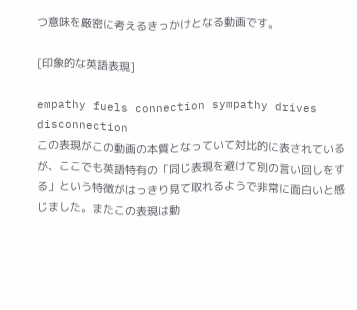つ意味を厳密に考えるきっかけとなる動画です。

[印象的な英語表現]

empathy fuels connection sympathy drives disconnection
この表現がこの動画の本質となっていて対比的に表されているが、ここでも英語特有の「同じ表現を避けて別の言い回しをする」という特徴がはっきり見て取れるようで非常に面白いと感じました。またこの表現は動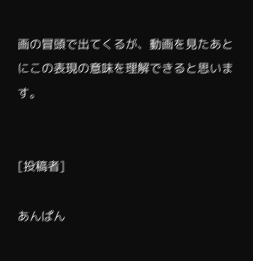画の冒頭で出てくるが、動画を見たあとにこの表現の意味を理解できると思います。


[投稿者]

あんぱん